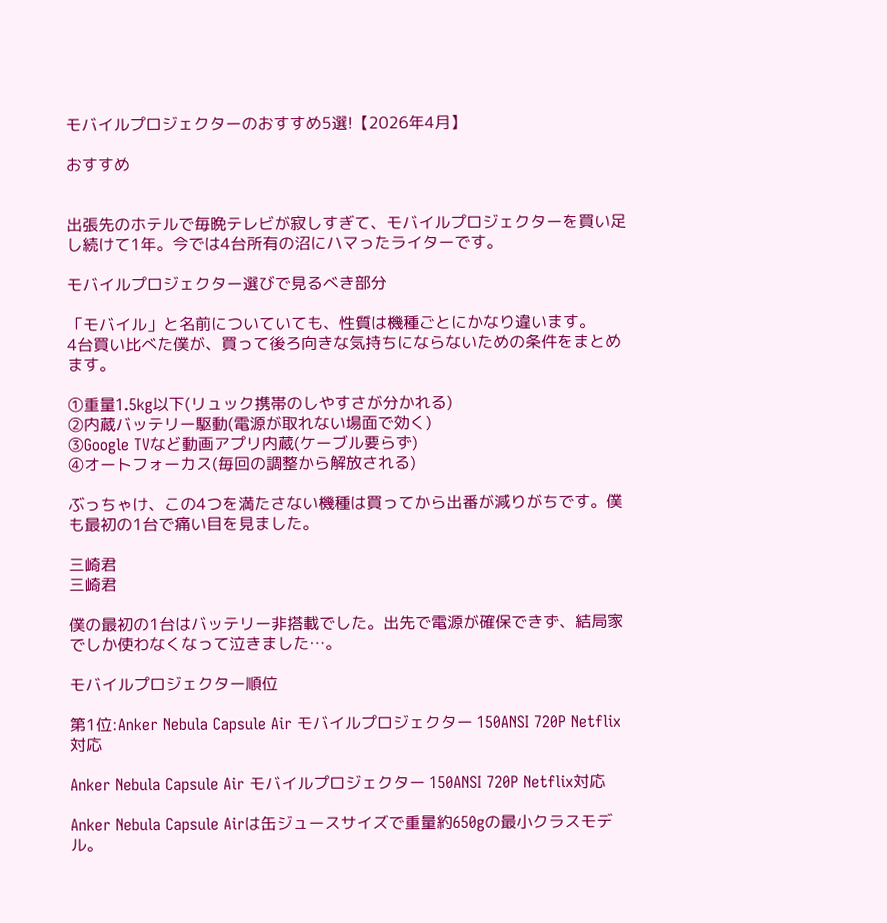モバイルプロジェクターのおすすめ5選!【2026年4月】

おすすめ


出張先のホテルで毎晩テレビが寂しすぎて、モバイルプロジェクターを買い足し続けて1年。今では4台所有の沼にハマったライターです。

モバイルプロジェクター選びで見るべき部分

「モバイル」と名前についていても、性質は機種ごとにかなり違います。
4台買い比べた僕が、買って後ろ向きな気持ちにならないための条件をまとめます。

①重量1.5kg以下(リュック携帯のしやすさが分かれる)
②内蔵バッテリー駆動(電源が取れない場面で効く)
③Google TVなど動画アプリ内蔵(ケーブル要らず)
④オートフォーカス(毎回の調整から解放される)

ぶっちゃけ、この4つを満たさない機種は買ってから出番が減りがちです。僕も最初の1台で痛い目を見ました。

三崎君
三崎君

僕の最初の1台はバッテリー非搭載でした。出先で電源が確保できず、結局家でしか使わなくなって泣きました…。

モバイルプロジェクター順位

第1位:Anker Nebula Capsule Air モバイルプロジェクター 150ANSI 720P Netflix対応

Anker Nebula Capsule Air モバイルプロジェクター 150ANSI 720P Netflix対応

Anker Nebula Capsule Airは缶ジュースサイズで重量約650gの最小クラスモデル。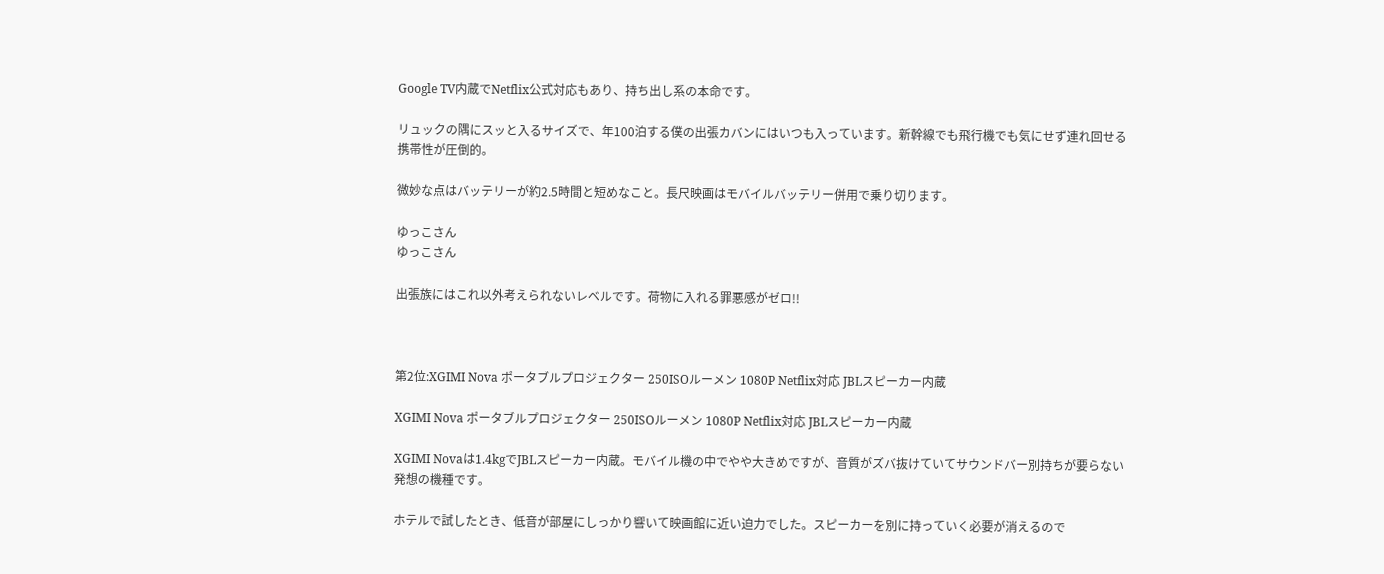Google TV内蔵でNetflix公式対応もあり、持ち出し系の本命です。

リュックの隅にスッと入るサイズで、年100泊する僕の出張カバンにはいつも入っています。新幹線でも飛行機でも気にせず連れ回せる携帯性が圧倒的。

微妙な点はバッテリーが約2.5時間と短めなこと。長尺映画はモバイルバッテリー併用で乗り切ります。

ゆっこさん
ゆっこさん

出張族にはこれ以外考えられないレベルです。荷物に入れる罪悪感がゼロ!!



第2位:XGIMI Nova ポータブルプロジェクター 250ISOルーメン 1080P Netflix対応 JBLスピーカー内蔵

XGIMI Nova ポータブルプロジェクター 250ISOルーメン 1080P Netflix対応 JBLスピーカー内蔵

XGIMI Novaは1.4kgでJBLスピーカー内蔵。モバイル機の中でやや大きめですが、音質がズバ抜けていてサウンドバー別持ちが要らない発想の機種です。

ホテルで試したとき、低音が部屋にしっかり響いて映画館に近い迫力でした。スピーカーを別に持っていく必要が消えるので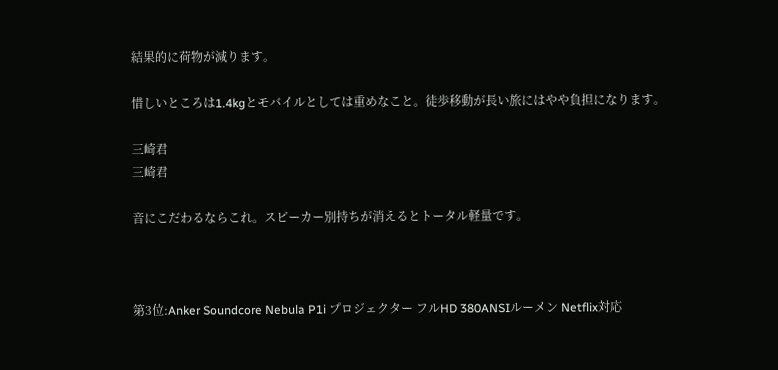結果的に荷物が減ります。

惜しいところは1.4kgとモバイルとしては重めなこと。徒歩移動が長い旅にはやや負担になります。

三崎君
三崎君

音にこだわるならこれ。スピーカー別持ちが消えるとトータル軽量です。



第3位:Anker Soundcore Nebula P1i プロジェクター フルHD 380ANSIルーメン Netflix対応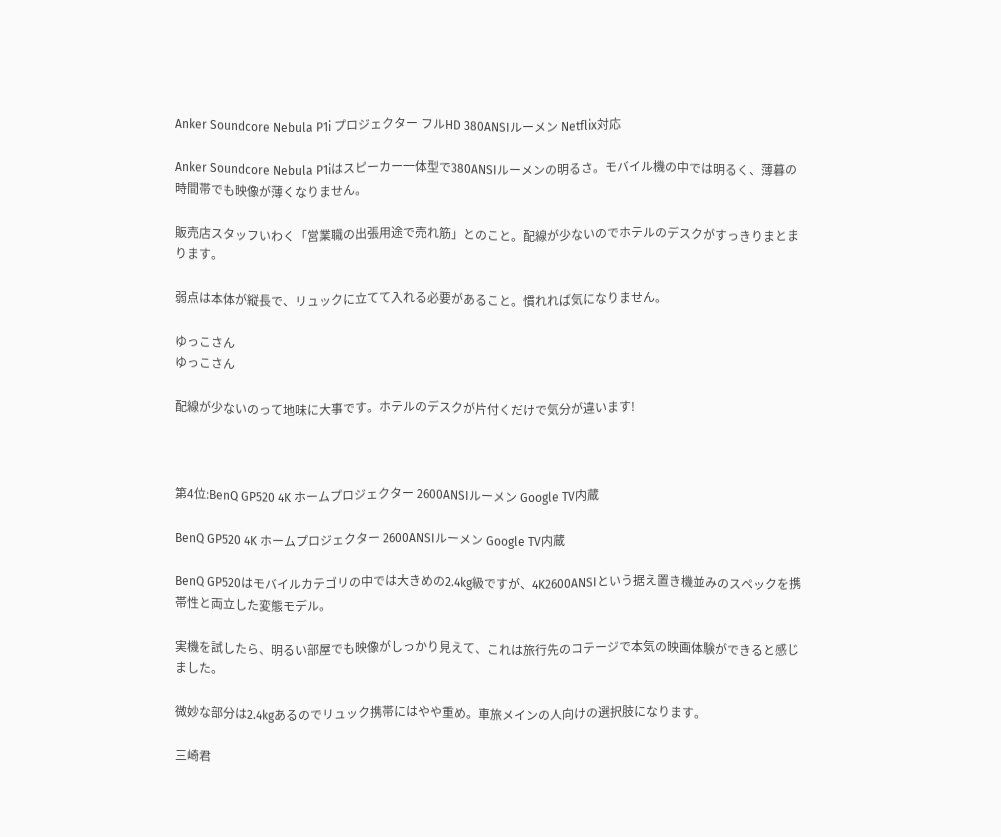Anker Soundcore Nebula P1i プロジェクター フルHD 380ANSIルーメン Netflix対応

Anker Soundcore Nebula P1iはスピーカー一体型で380ANSIルーメンの明るさ。モバイル機の中では明るく、薄暮の時間帯でも映像が薄くなりません。

販売店スタッフいわく「営業職の出張用途で売れ筋」とのこと。配線が少ないのでホテルのデスクがすっきりまとまります。

弱点は本体が縦長で、リュックに立てて入れる必要があること。慣れれば気になりません。

ゆっこさん
ゆっこさん

配線が少ないのって地味に大事です。ホテルのデスクが片付くだけで気分が違います!



第4位:BenQ GP520 4K ホームプロジェクター 2600ANSIルーメン Google TV内蔵

BenQ GP520 4K ホームプロジェクター 2600ANSIルーメン Google TV内蔵

BenQ GP520はモバイルカテゴリの中では大きめの2.4kg級ですが、4K2600ANSIという据え置き機並みのスペックを携帯性と両立した変態モデル。

実機を試したら、明るい部屋でも映像がしっかり見えて、これは旅行先のコテージで本気の映画体験ができると感じました。

微妙な部分は2.4kgあるのでリュック携帯にはやや重め。車旅メインの人向けの選択肢になります。

三崎君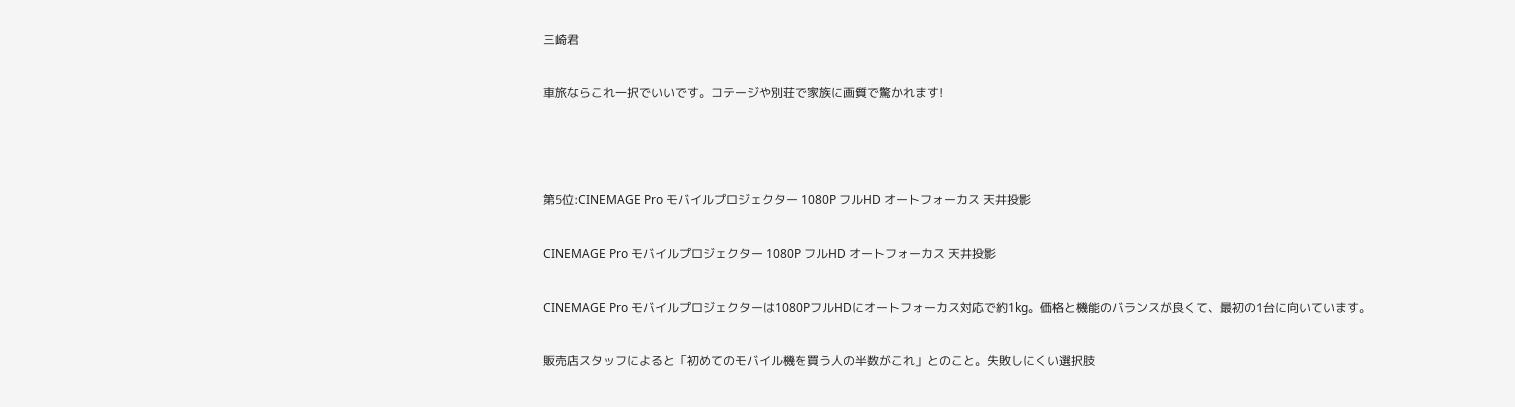三崎君

車旅ならこれ一択でいいです。コテージや別荘で家族に画質で驚かれます!



第5位:CINEMAGE Pro モバイルプロジェクター 1080P フルHD オートフォーカス 天井投影

CINEMAGE Pro モバイルプロジェクター 1080P フルHD オートフォーカス 天井投影

CINEMAGE Pro モバイルプロジェクターは1080PフルHDにオートフォーカス対応で約1kg。価格と機能のバランスが良くて、最初の1台に向いています。

販売店スタッフによると「初めてのモバイル機を買う人の半数がこれ」とのこと。失敗しにくい選択肢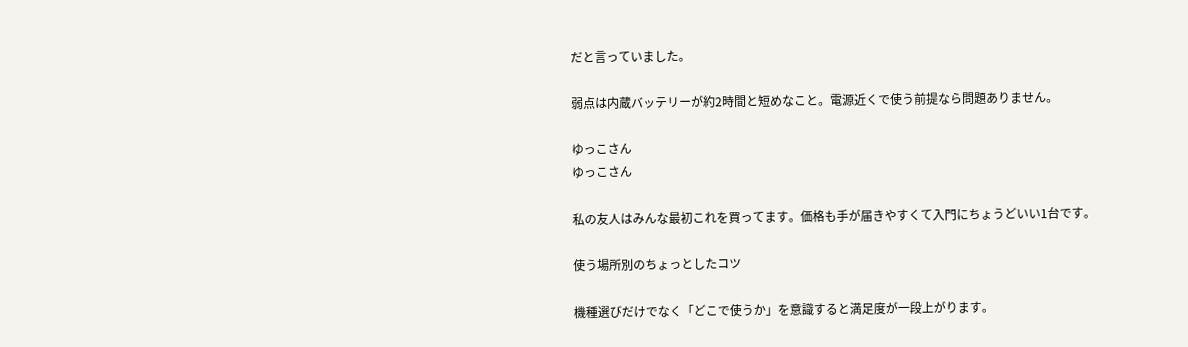だと言っていました。

弱点は内蔵バッテリーが約2時間と短めなこと。電源近くで使う前提なら問題ありません。

ゆっこさん
ゆっこさん

私の友人はみんな最初これを買ってます。価格も手が届きやすくて入門にちょうどいい1台です。

使う場所別のちょっとしたコツ

機種選びだけでなく「どこで使うか」を意識すると満足度が一段上がります。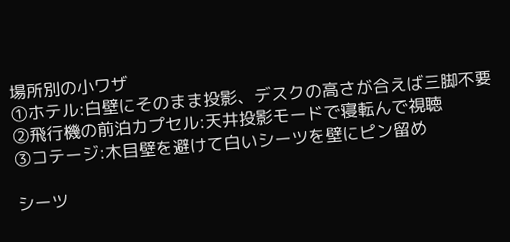場所別の小ワザ
①ホテル:白壁にそのまま投影、デスクの高さが合えば三脚不要
②飛行機の前泊カプセル:天井投影モードで寝転んで視聴
③コテージ:木目壁を避けて白いシーツを壁にピン留め

シーツ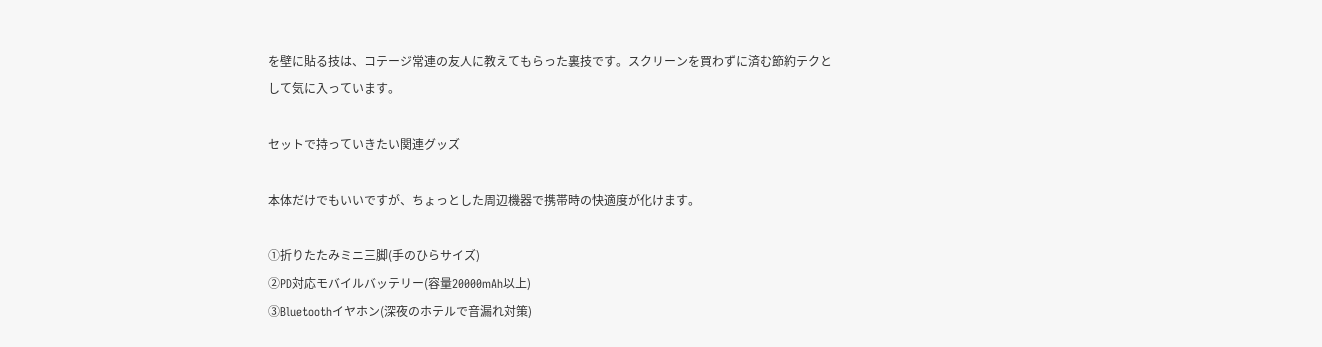を壁に貼る技は、コテージ常連の友人に教えてもらった裏技です。スクリーンを買わずに済む節約テクとして気に入っています。

セットで持っていきたい関連グッズ

本体だけでもいいですが、ちょっとした周辺機器で携帯時の快適度が化けます。

①折りたたみミニ三脚(手のひらサイズ)
②PD対応モバイルバッテリー(容量20000mAh以上)
③Bluetoothイヤホン(深夜のホテルで音漏れ対策)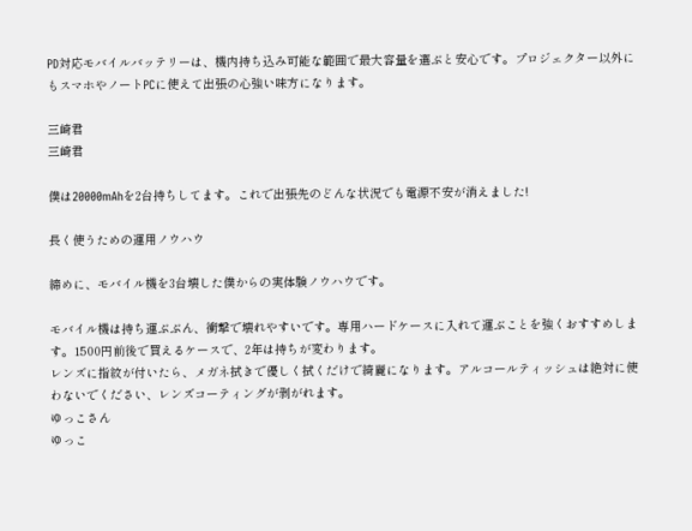PD対応モバイルバッテリーは、機内持ち込み可能な範囲で最大容量を選ぶと安心です。プロジェクター以外にもスマホやノートPCに使えて出張の心強い味方になります。

三崎君
三崎君

僕は20000mAhを2台持ちしてます。これで出張先のどんな状況でも電源不安が消えました!

長く使うための運用ノウハウ

締めに、モバイル機を3台壊した僕からの実体験ノウハウです。

モバイル機は持ち運ぶぶん、衝撃で壊れやすいです。専用ハードケースに入れて運ぶことを強くおすすめします。1500円前後で買えるケースで、2年は持ちが変わります。
レンズに指紋が付いたら、メガネ拭きで優しく拭くだけで綺麗になります。アルコールティッシュは絶対に使わないでください、レンズコーティングが剥がれます。
ゆっこさん
ゆっこ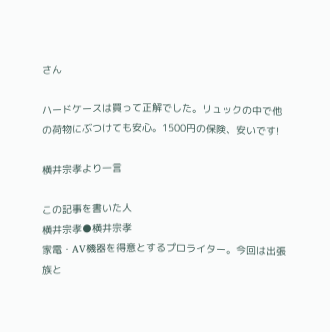さん

ハードケースは買って正解でした。リュックの中で他の荷物にぶつけても安心。1500円の保険、安いです!

横井宗孝より一言

この記事を書いた人
横井宗孝●横井宗孝
家電・AV機器を得意とするプロライター。今回は出張族と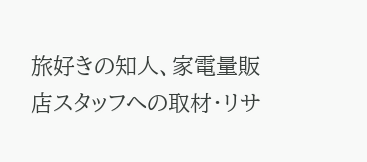旅好きの知人、家電量販店スタッフへの取材・リサ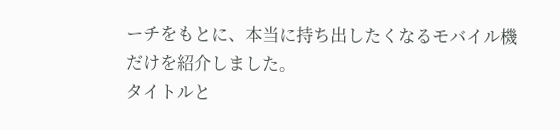ーチをもとに、本当に持ち出したくなるモバイル機だけを紹介しました。
タイトルと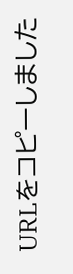URLをコピーしました